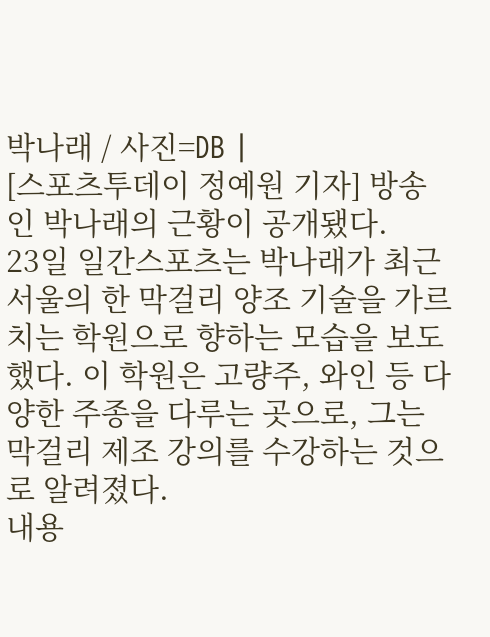박나래 / 사진=DB |
[스포츠투데이 정예원 기자] 방송인 박나래의 근황이 공개됐다.
23일 일간스포츠는 박나래가 최근 서울의 한 막걸리 양조 기술을 가르치는 학원으로 향하는 모습을 보도했다. 이 학원은 고량주, 와인 등 다양한 주종을 다루는 곳으로, 그는 막걸리 제조 강의를 수강하는 것으로 알려졌다.
내용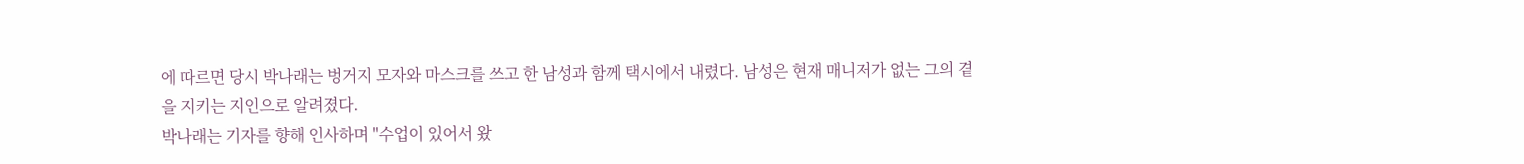에 따르면 당시 박나래는 벙거지 모자와 마스크를 쓰고 한 남성과 함께 택시에서 내렸다. 남성은 현재 매니저가 없는 그의 곁을 지키는 지인으로 알려졌다.
박나래는 기자를 향해 인사하며 "수업이 있어서 왔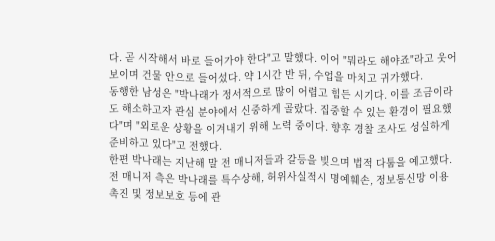다. 곧 시작해서 바로 들어가야 한다"고 말했다. 이어 "뭐라도 해야죠"라고 웃어 보이며 건물 안으로 들어섰다. 약 1시간 반 뒤, 수업을 마치고 귀가했다.
동행한 남성은 "박나래가 정서적으로 많이 어렵고 힘든 시기다. 이를 조금이라도 해소하고자 관심 분야에서 신중하게 골랐다. 집중할 수 있는 환경이 필요했다"며 "외로운 상황을 이겨내기 위해 노력 중이다. 향후 경찰 조사도 성실하게 준비하고 있다"고 전했다.
한편 박나래는 지난해 말 전 매니저들과 갈등을 빚으며 법적 다툼을 예고했다. 전 매니저 측은 박나래를 특수상해, 허위사실적시 명예훼손, 정보통신망 이용촉진 및 정보보호 등에 관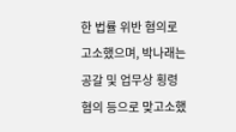한 법률 위반 혐의로 고소했으며, 박나래는 공갈 및 업무상 횡령 혐의 등으로 맞고소했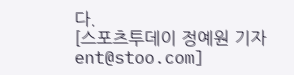다.
[스포츠투데이 정예원 기자 ent@stoo.com]